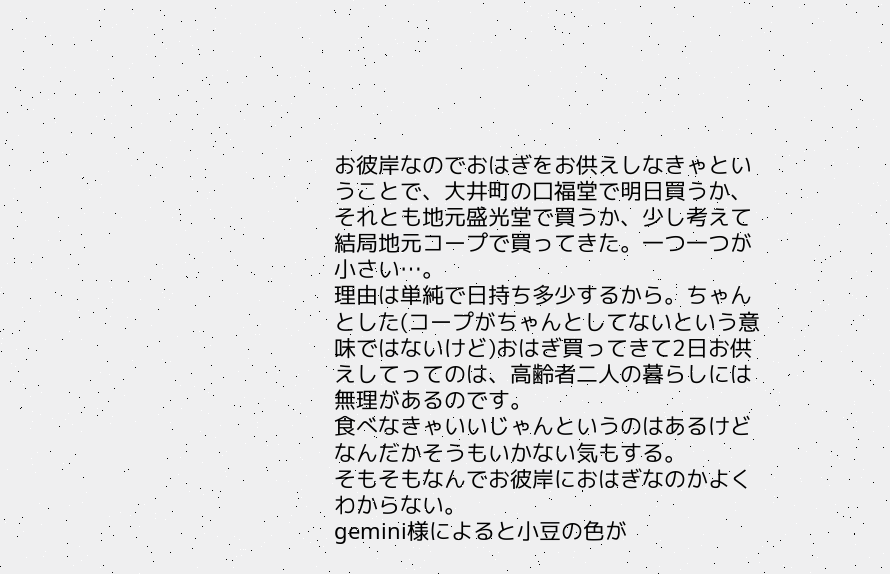お彼岸なのでおはぎをお供えしなきゃということで、大井町の口福堂で明日買うか、それとも地元盛光堂で買うか、少し考えて結局地元コープで買ってきた。一つ一つが小さい…。
理由は単純で日持ち多少するから。ちゃんとした(コープがちゃんとしてないという意味ではないけど)おはぎ買ってきて2日お供えしてってのは、高齢者二人の暮らしには無理があるのです。
食べなきゃいいじゃんというのはあるけどなんだかそうもいかない気もする。
そもそもなんでお彼岸におはぎなのかよくわからない。
gemini様によると小豆の色が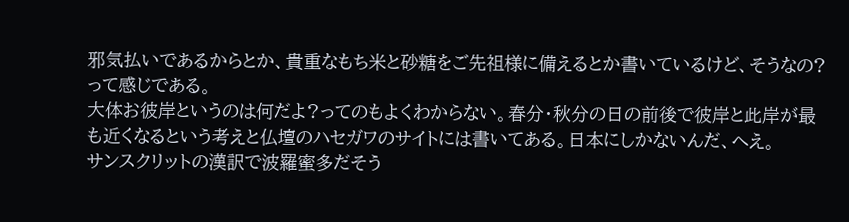邪気払いであるからとか、貴重なもち米と砂糖をご先祖様に備えるとか書いているけど、そうなの?って感じである。
大体お彼岸というのは何だよ?ってのもよくわからない。春分・秋分の日の前後で彼岸と此岸が最も近くなるという考えと仏壇のハセガワのサイトには書いてある。日本にしかないんだ、へえ。
サンスクリットの漢訳で波羅蜜多だそう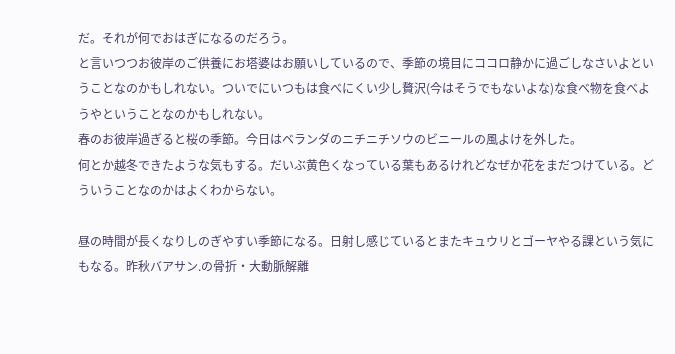だ。それが何でおはぎになるのだろう。
と言いつつお彼岸のご供養にお塔婆はお願いしているので、季節の境目にココロ静かに過ごしなさいよということなのかもしれない。ついでにいつもは食べにくい少し贅沢(今はそうでもないよな)な食べ物を食べようやということなのかもしれない。
春のお彼岸過ぎると桜の季節。今日はベランダのニチニチソウのビニールの風よけを外した。
何とか越冬できたような気もする。だいぶ黄色くなっている葉もあるけれどなぜか花をまだつけている。どういうことなのかはよくわからない。

昼の時間が長くなりしのぎやすい季節になる。日射し感じているとまたキュウリとゴーヤやる課という気にもなる。昨秋バアサン.の骨折・大動脈解離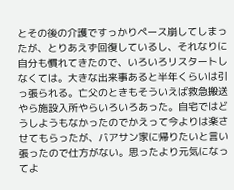とその後の介護ですっかりペース崩してしまったが、とりあえず回復しているし、それなりに自分も慣れてきたので、いろいろリスタートしなくては。大きな出来事あると半年くらいは引っ張られる。亡父のときもそういえば救急搬送やら施設入所やらいろいろあった。自宅ではどうしようもなかったのでかえって今よりは楽させてもらったが、バアサン家に帰りたいと言い張ったので仕方がない。思ったより元気になってよ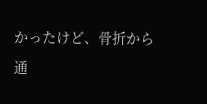かったけど、骨折から通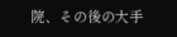院、その後の大手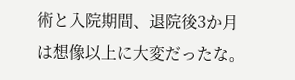術と入院期間、退院後3か月は想像以上に大変だったな。